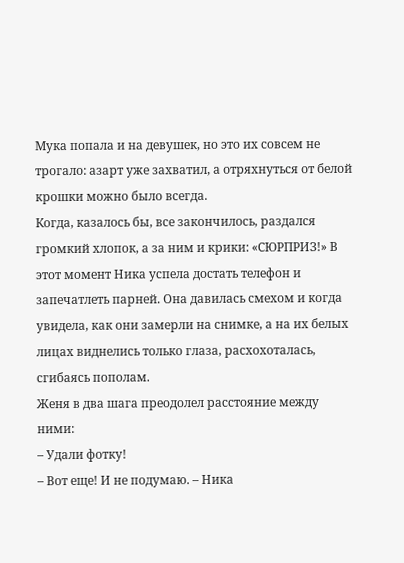Мука попала и на девушек, но это их совсем не трогало: азарт уже захватил, а отряхнуться от белой крошки можно было всегда.
Когда, казалось бы, все закончилось, раздался громкий хлопок, а за ним и крики: «СЮРПРИЗ!» В этот момент Ника успела достать телефон и запечатлеть парней. Она давилась смехом и когда увидела, как они замерли на снимке, а на их белых лицах виднелись только глаза, расхохоталась, сгибаясь пополам.
Женя в два шага преодолел расстояние между ними:
– Удали фотку!
– Вот еще! И не подумаю. – Ника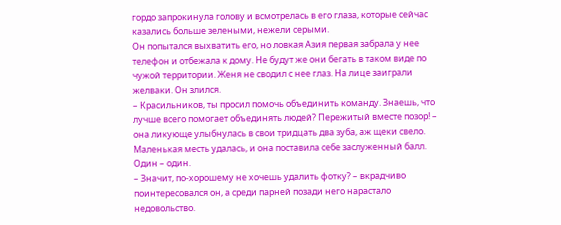гордо запрокинула голову и всмотрелась в его глаза, которые сейчас казались больше зелеными, нежели серыми.
Он попытался выхватить его, но ловкая Азия первая забрала у нее телефон и отбежала к дому. Не будут же они бегать в таком виде по чужой территории. Женя не сводил с нее глаз. На лице заиграли желваки. Он злился.
– Красильников, ты просил помочь объединить команду. Знаешь, что лучше всего помогает объединять людей? Пережитый вместе позор! – она ликующе улыбнулась в свои тридцать два зуба, аж щеки свело. Маленькая месть удалась, и она поставила себе заслуженный балл. Один – один.
– Значит, по-хорошему не хочешь удалить фотку? – вкрадчиво поинтересовался он, а среди парней позади него нарастало недовольство.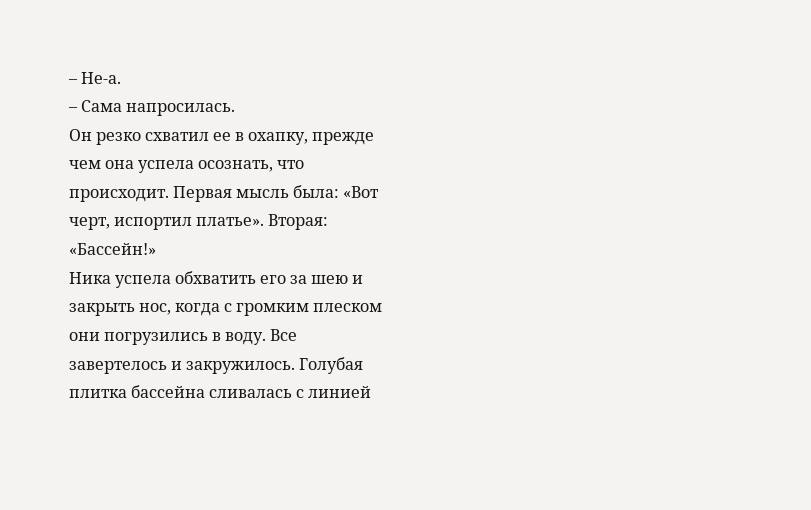– Не-а.
– Сама напросилась.
Он резко схватил ее в охапку, прежде чем она успела осознать, что происходит. Первая мысль была: «Вот черт, испортил платье». Вторая: «Бассейн!»
Ника успела обхватить его за шею и закрыть нос, когда с громким плеском они погрузились в воду. Все завертелось и закружилось. Голубая плитка бассейна сливалась с линией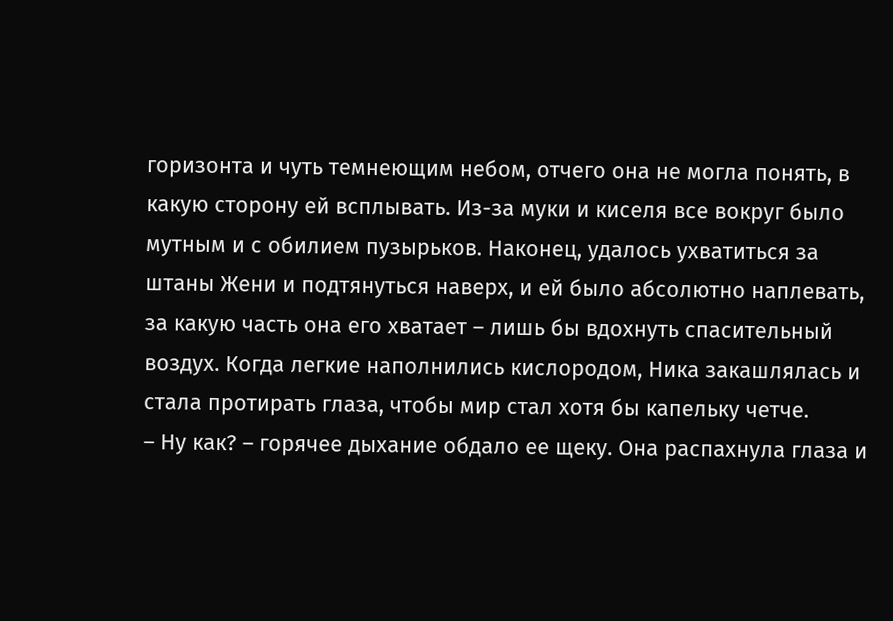горизонта и чуть темнеющим небом, отчего она не могла понять, в какую сторону ей всплывать. Из-за муки и киселя все вокруг было мутным и с обилием пузырьков. Наконец, удалось ухватиться за штаны Жени и подтянуться наверх, и ей было абсолютно наплевать, за какую часть она его хватает – лишь бы вдохнуть спасительный воздух. Когда легкие наполнились кислородом, Ника закашлялась и стала протирать глаза, чтобы мир стал хотя бы капельку четче.
– Ну как? – горячее дыхание обдало ее щеку. Она распахнула глаза и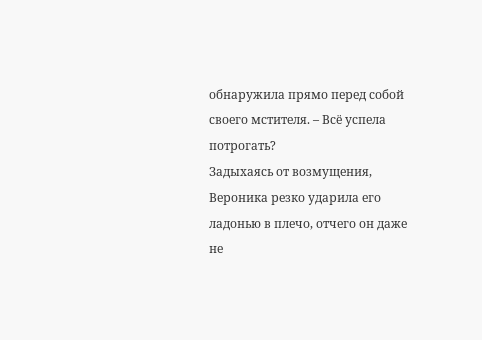обнаружила прямо перед собой своего мстителя. – Всё успела потрогать?
Задыхаясь от возмущения, Вероника резко ударила его ладонью в плечо, отчего он даже не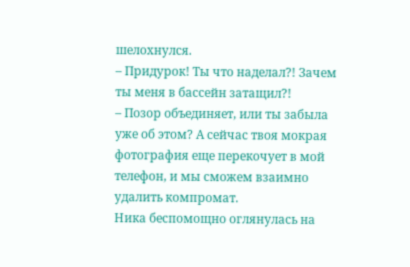шелохнулся.
– Придурок! Ты что наделал?! Зачем ты меня в бассейн затащил?!
– Позор объединяет, или ты забыла уже об этом? А сейчас твоя мокрая фотография еще перекочует в мой телефон, и мы сможем взаимно удалить компромат.
Ника беспомощно оглянулась на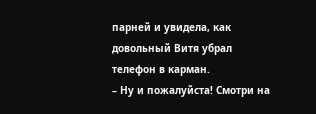парней и увидела, как довольный Витя убрал телефон в карман.
– Ну и пожалуйста! Смотри на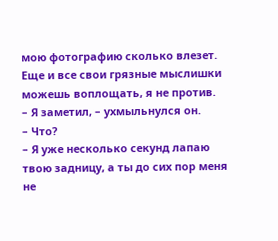мою фотографию сколько влезет. Еще и все свои грязные мыслишки можешь воплощать, я не против.
– Я заметил, – ухмыльнулся он.
– Что?
– Я уже несколько секунд лапаю твою задницу, а ты до сих пор меня не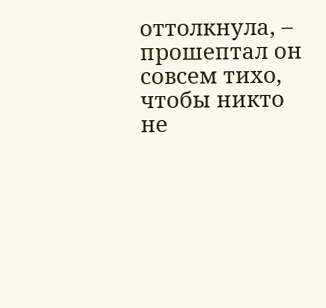оттолкнула, – прошептал он совсем тихо, чтобы никто не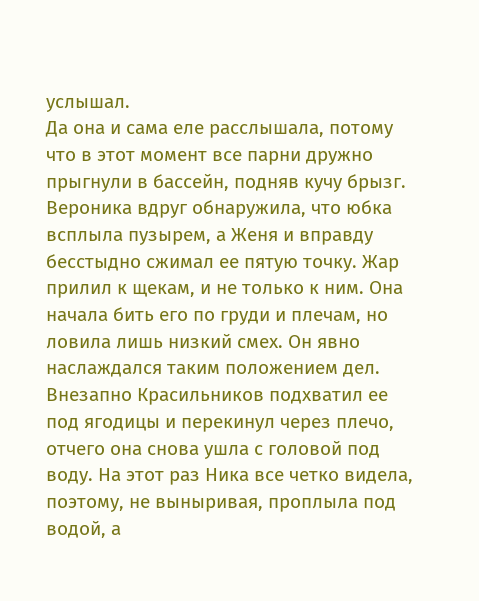услышал.
Да она и сама еле расслышала, потому что в этот момент все парни дружно прыгнули в бассейн, подняв кучу брызг. Вероника вдруг обнаружила, что юбка всплыла пузырем, а Женя и вправду бесстыдно сжимал ее пятую точку. Жар прилил к щекам, и не только к ним. Она начала бить его по груди и плечам, но ловила лишь низкий смех. Он явно наслаждался таким положением дел. Внезапно Красильников подхватил ее под ягодицы и перекинул через плечо, отчего она снова ушла с головой под воду. На этот раз Ника все четко видела, поэтому, не выныривая, проплыла под водой, а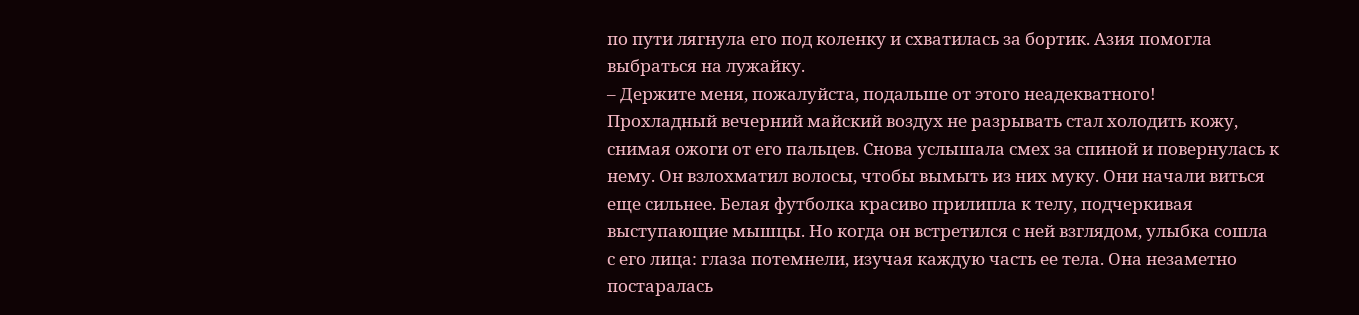по пути лягнула его под коленку и схватилась за бортик. Азия помогла выбраться на лужайку.
– Держите меня, пожалуйста, подальше от этого неадекватного!
Прохладный вечерний майский воздух не разрывать стал холодить кожу, снимая ожоги от его пальцев. Снова услышала смех за спиной и повернулась к нему. Он взлохматил волосы, чтобы вымыть из них муку. Они начали виться еще сильнее. Белая футболка красиво прилипла к телу, подчеркивая выступающие мышцы. Но когда он встретился с ней взглядом, улыбка сошла с его лица: глаза потемнели, изучая каждую часть ее тела. Она незаметно постаралась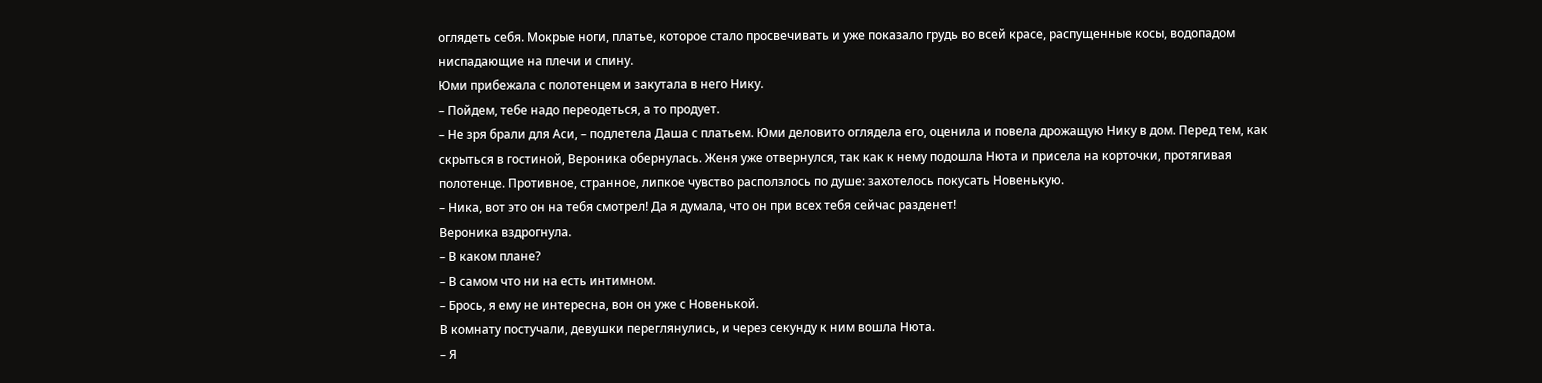оглядеть себя. Мокрые ноги, платье, которое стало просвечивать и уже показало грудь во всей красе, распущенные косы, водопадом ниспадающие на плечи и спину.
Юми прибежала с полотенцем и закутала в него Нику.
– Пойдем, тебе надо переодеться, а то продует.
– Не зря брали для Аси, – подлетела Даша с платьем. Юми деловито оглядела его, оценила и повела дрожащую Нику в дом. Перед тем, как скрыться в гостиной, Вероника обернулась. Женя уже отвернулся, так как к нему подошла Нюта и присела на корточки, протягивая полотенце. Противное, странное, липкое чувство расползлось по душе: захотелось покусать Новенькую.
– Ника, вот это он на тебя смотрел! Да я думала, что он при всех тебя сейчас разденет!
Вероника вздрогнула.
– В каком плане?
– В самом что ни на есть интимном.
– Брось, я ему не интересна, вон он уже с Новенькой.
В комнату постучали, девушки переглянулись, и через секунду к ним вошла Нюта.
– Я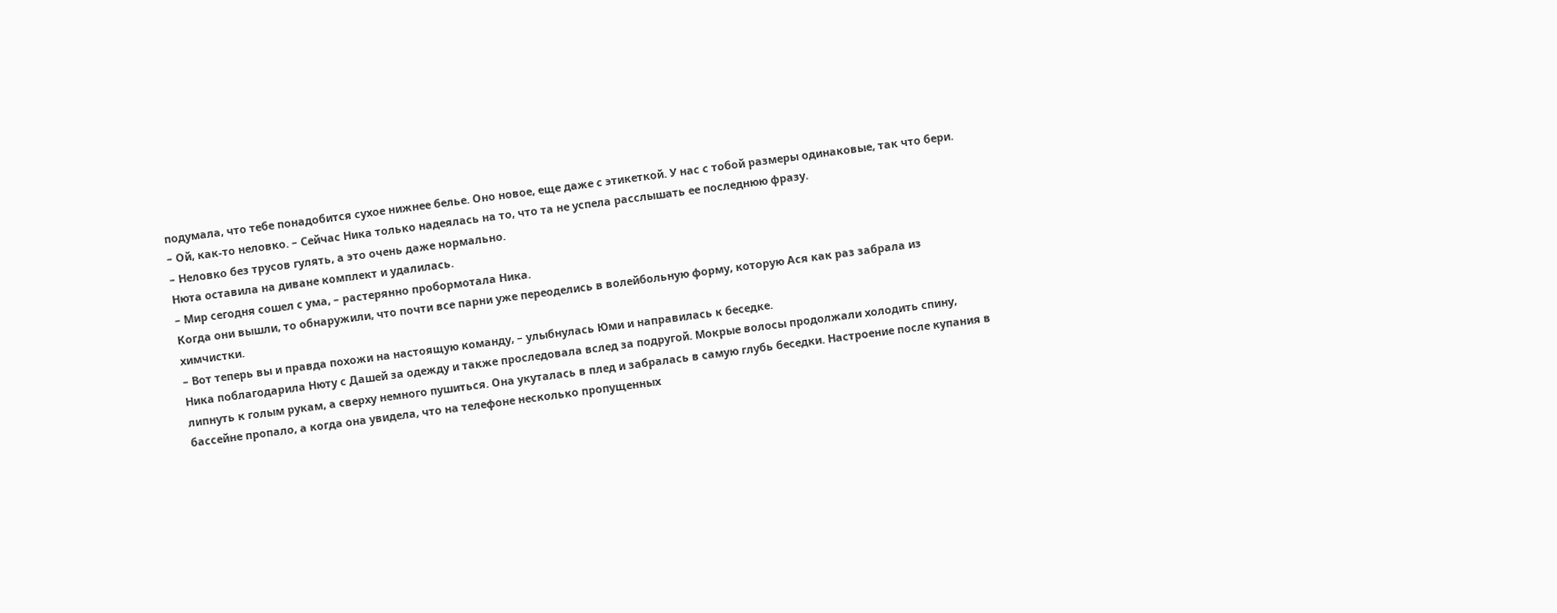подумала, что тебе понадобится сухое нижнее белье. Оно новое, еще даже с этикеткой. У нас с тобой размеры одинаковые, так что бери.
– Ой, как-то неловко. – Сейчас Ника только надеялась на то, что та не успела расслышать ее последнюю фразу.
– Неловко без трусов гулять, а это очень даже нормально.
Нюта оставила на диване комплект и удалилась.
– Мир сегодня сошел с ума, – растерянно пробормотала Ника.
Когда они вышли, то обнаружили, что почти все парни уже переоделись в волейбольную форму, которую Ася как раз забрала из химчистки.
– Вот теперь вы и правда похожи на настоящую команду, – улыбнулась Юми и направилась к беседке.
Ника поблагодарила Нюту с Дашей за одежду и также проследовала вслед за подругой. Мокрые волосы продолжали холодить спину, липнуть к голым рукам, а сверху немного пушиться. Она укуталась в плед и забралась в самую глубь беседки. Настроение после купания в бассейне пропало, а когда она увидела, что на телефоне несколько пропущенных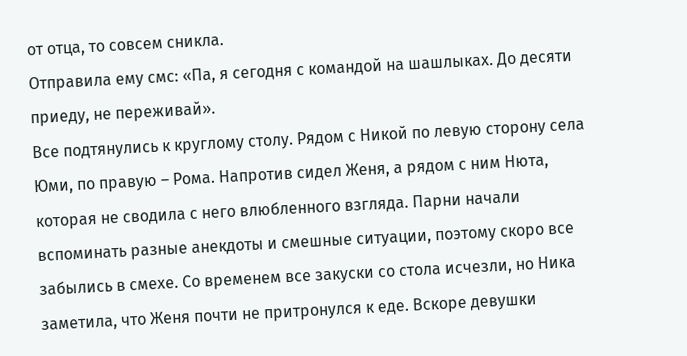от отца, то совсем сникла.
Отправила ему смс: «Па, я сегодня с командой на шашлыках. До десяти приеду, не переживай».
Все подтянулись к круглому столу. Рядом с Никой по левую сторону села Юми, по правую – Рома. Напротив сидел Женя, а рядом с ним Нюта, которая не сводила с него влюбленного взгляда. Парни начали вспоминать разные анекдоты и смешные ситуации, поэтому скоро все забылись в смехе. Со временем все закуски со стола исчезли, но Ника заметила, что Женя почти не притронулся к еде. Вскоре девушки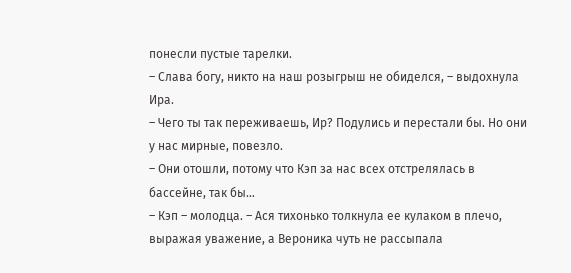понесли пустые тарелки.
– Слава богу, никто на наш розыгрыш не обиделся, – выдохнула Ира.
– Чего ты так переживаешь, Ир? Подулись и перестали бы. Но они у нас мирные, повезло.
– Они отошли, потому что Кэп за нас всех отстрелялась в бассейне, так бы…
– Кэп – молодца. – Ася тихонько толкнула ее кулаком в плечо, выражая уважение, а Вероника чуть не рассыпала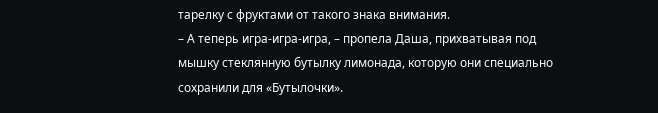тарелку с фруктами от такого знака внимания.
– А теперь игра-игра-игра, – пропела Даша, прихватывая под мышку стеклянную бутылку лимонада, которую они специально сохранили для «Бутылочки».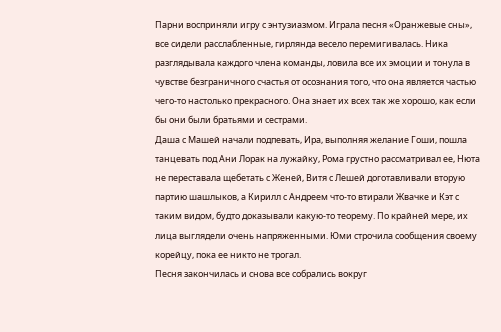Парни восприняли игру с энтузиазмом. Играла песня «Оранжевые сны», все сидели расслабленные, гирлянда весело перемигивалась. Ника разглядывала каждого члена команды, ловила все их эмоции и тонула в чувстве безграничного счастья от осознания того, что она является частью чего-то настолько прекрасного. Она знает их всех так же хорошо, как если бы они были братьями и сестрами.
Даша с Машей начали подпевать, Ира, выполняя желание Гоши, пошла танцевать под Ани Лорак на лужайку, Рома грустно рассматривал ее, Нюта не переставала щебетать с Женей, Витя с Лешей доготавливали вторую партию шашлыков, а Кирилл с Андреем что-то втирали Жвачке и Кэт с таким видом, будто доказывали какую-то теорему. По крайней мере, их лица выглядели очень напряженными. Юми строчила сообщения своему корейцу, пока ее никто не трогал.
Песня закончилась и снова все собрались вокруг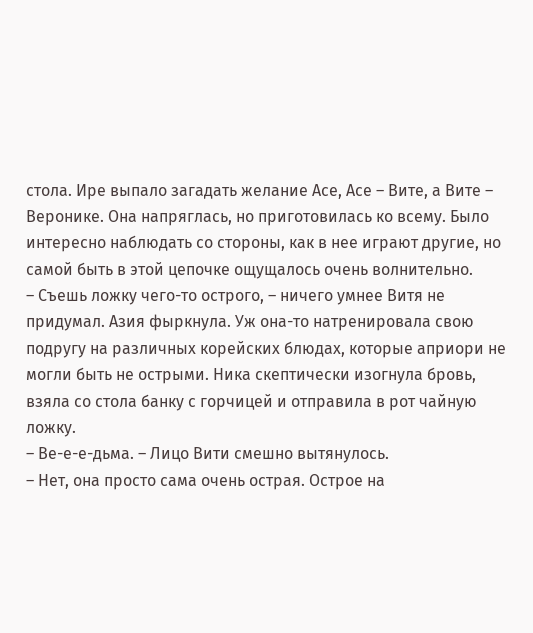стола. Ире выпало загадать желание Асе, Асе – Вите, а Вите – Веронике. Она напряглась, но приготовилась ко всему. Было интересно наблюдать со стороны, как в нее играют другие, но самой быть в этой цепочке ощущалось очень волнительно.
– Съешь ложку чего-то острого, – ничего умнее Витя не придумал. Азия фыркнула. Уж она-то натренировала свою подругу на различных корейских блюдах, которые априори не могли быть не острыми. Ника скептически изогнула бровь, взяла со стола банку с горчицей и отправила в рот чайную ложку.
– Ве-е-е-дьма. – Лицо Вити смешно вытянулось.
– Нет, она просто сама очень острая. Острое на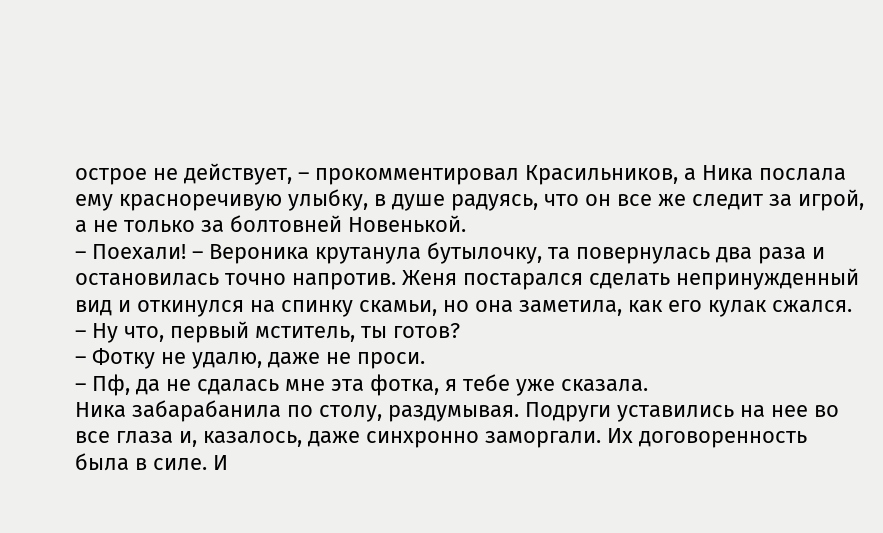острое не действует, – прокомментировал Красильников, а Ника послала ему красноречивую улыбку, в душе радуясь, что он все же следит за игрой, а не только за болтовней Новенькой.
– Поехали! – Вероника крутанула бутылочку, та повернулась два раза и остановилась точно напротив. Женя постарался сделать непринужденный вид и откинулся на спинку скамьи, но она заметила, как его кулак сжался. – Ну что, первый мститель, ты готов?
– Фотку не удалю, даже не проси.
– Пф, да не сдалась мне эта фотка, я тебе уже сказала.
Ника забарабанила по столу, раздумывая. Подруги уставились на нее во все глаза и, казалось, даже синхронно заморгали. Их договоренность была в силе. И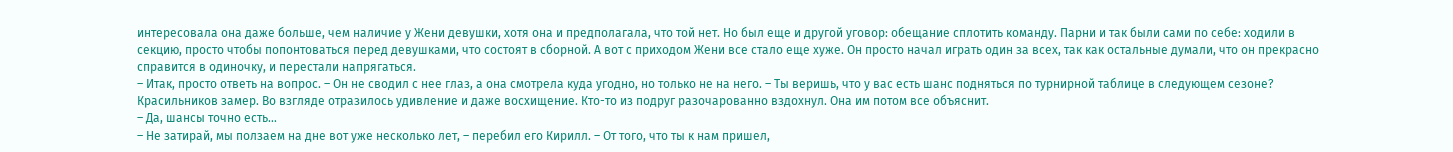интересовала она даже больше, чем наличие у Жени девушки, хотя она и предполагала, что той нет. Но был еще и другой уговор: обещание сплотить команду. Парни и так были сами по себе: ходили в секцию, просто чтобы попонтоваться перед девушками, что состоят в сборной. А вот с приходом Жени все стало еще хуже. Он просто начал играть один за всех, так как остальные думали, что он прекрасно справится в одиночку, и перестали напрягаться.
– Итак, просто ответь на вопрос. – Он не сводил с нее глаз, а она смотрела куда угодно, но только не на него. – Ты веришь, что у вас есть шанс подняться по турнирной таблице в следующем сезоне?
Красильников замер. Во взгляде отразилось удивление и даже восхищение. Кто-то из подруг разочарованно вздохнул. Она им потом все объяснит.
– Да, шансы точно есть…
– Не затирай, мы ползаем на дне вот уже несколько лет, – перебил его Кирилл. – От того, что ты к нам пришел,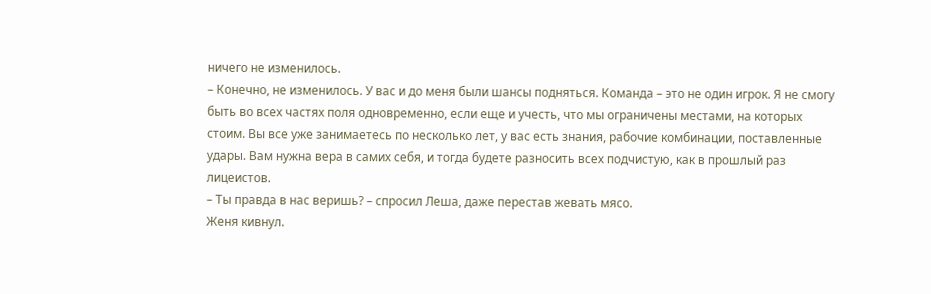ничего не изменилось.
– Конечно, не изменилось. У вас и до меня были шансы подняться. Команда – это не один игрок. Я не смогу быть во всех частях поля одновременно, если еще и учесть, что мы ограничены местами, на которых стоим. Вы все уже занимаетесь по несколько лет, у вас есть знания, рабочие комбинации, поставленные удары. Вам нужна вера в самих себя, и тогда будете разносить всех подчистую, как в прошлый раз лицеистов.
– Ты правда в нас веришь? – спросил Леша, даже перестав жевать мясо.
Женя кивнул.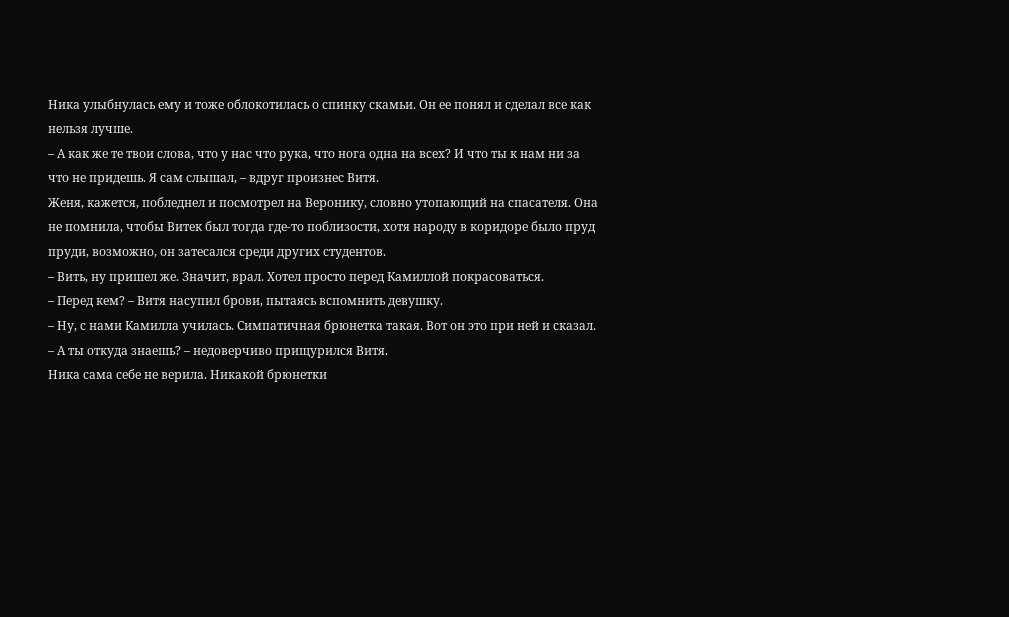Ника улыбнулась ему и тоже облокотилась о спинку скамьи. Он ее понял и сделал все как нельзя лучше.
– А как же те твои слова, что у нас что рука, что нога одна на всех? И что ты к нам ни за что не придешь. Я сам слышал, – вдруг произнес Витя.
Женя, кажется, побледнел и посмотрел на Веронику, словно утопающий на спасателя. Она не помнила, чтобы Витек был тогда где-то поблизости, хотя народу в коридоре было пруд пруди, возможно, он затесался среди других студентов.
– Вить, ну пришел же. Значит, врал. Хотел просто перед Камиллой покрасоваться.
– Перед кем? – Витя насупил брови, пытаясь вспомнить девушку.
– Ну, с нами Камилла училась. Симпатичная брюнетка такая. Вот он это при ней и сказал.
– А ты откуда знаешь? – недоверчиво прищурился Витя.
Ника сама себе не верила. Никакой брюнетки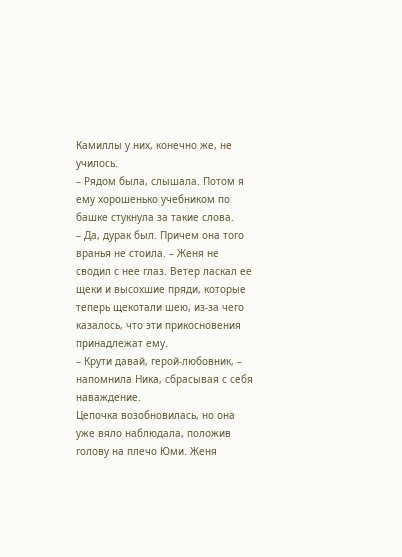Камиллы у них, конечно же, не училось.
– Рядом была, слышала. Потом я ему хорошенько учебником по башке стукнула за такие слова.
– Да, дурак был. Причем она того вранья не стоила. – Женя не сводил с нее глаз. Ветер ласкал ее щеки и высохшие пряди, которые теперь щекотали шею, из-за чего казалось, что эти прикосновения принадлежат ему.
– Крути давай, герой-любовник, – напомнила Ника, сбрасывая с себя наваждение.
Цепочка возобновилась, но она уже вяло наблюдала, положив голову на плечо Юми. Женя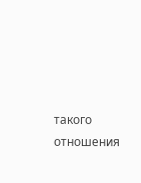такого отношения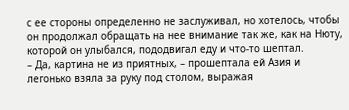с ее стороны определенно не заслуживал, но хотелось, чтобы он продолжал обращать на нее внимание так же, как на Нюту, которой он улыбался, пододвигал еду и что-то шептал.
– Да, картина не из приятных, – прошептала ей Азия и легонько взяла за руку под столом, выражая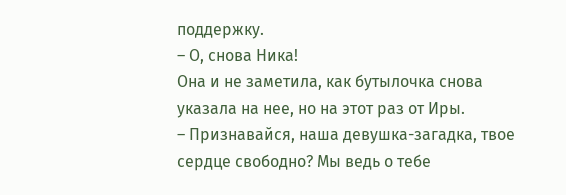поддержку.
– О, снова Ника!
Она и не заметила, как бутылочка снова указала на нее, но на этот раз от Иры.
– Признавайся, наша девушка-загадка, твое сердце свободно? Мы ведь о тебе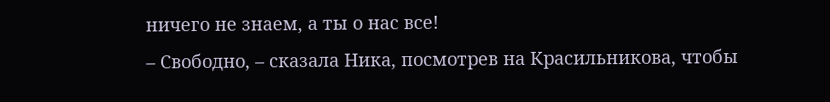ничего не знаем, а ты о нас все!
– Свободно, – сказала Ника, посмотрев на Красильникова, чтобы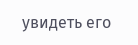увидеть его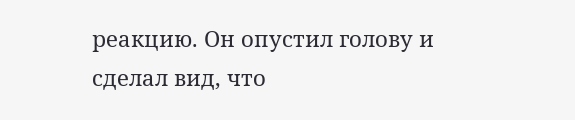реакцию. Он опустил голову и сделал вид, что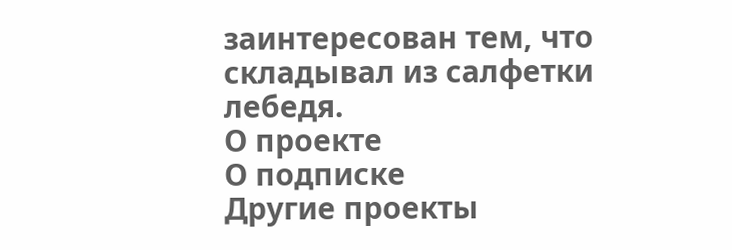заинтересован тем, что складывал из салфетки лебедя.
О проекте
О подписке
Другие проекты